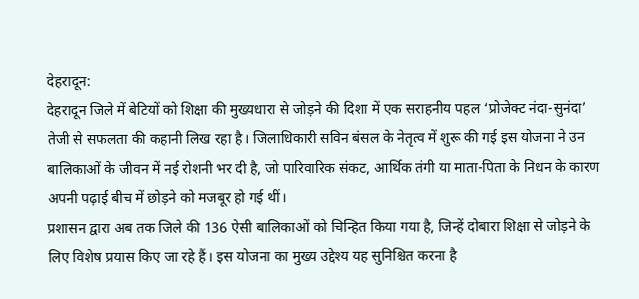देहरादून:
देहरादून जिले में बेटियों को शिक्षा की मुख्यधारा से जोड़ने की दिशा में एक सराहनीय पहल ‘प्रोजेक्ट नंदा-सुनंदा’ तेजी से सफलता की कहानी लिख रहा है। जिलाधिकारी सविन बंसल के नेतृत्व में शुरू की गई इस योजना ने उन बालिकाओं के जीवन में नई रोशनी भर दी है, जो पारिवारिक संकट, आर्थिक तंगी या माता-पिता के निधन के कारण अपनी पढ़ाई बीच में छोड़ने को मजबूर हो गई थीं।
प्रशासन द्वारा अब तक जिले की 136 ऐसी बालिकाओं को चिन्हित किया गया है, जिन्हें दोबारा शिक्षा से जोड़ने के लिए विशेष प्रयास किए जा रहे हैं। इस योजना का मुख्य उद्देश्य यह सुनिश्चित करना है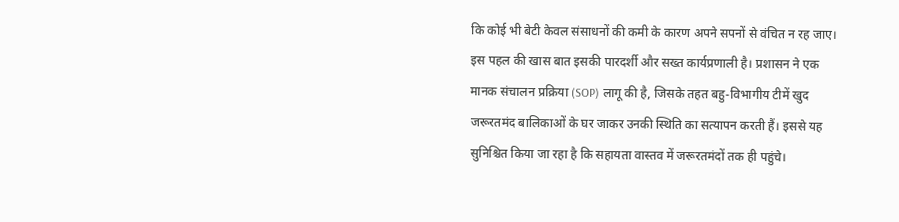कि कोई भी बेटी केवल संसाधनों की कमी के कारण अपने सपनों से वंचित न रह जाए।
इस पहल की खास बात इसकी पारदर्शी और सख्त कार्यप्रणाली है। प्रशासन ने एक मानक संचालन प्रक्रिया (SOP) लागू की है, जिसके तहत बहु-विभागीय टीमें खुद जरूरतमंद बालिकाओं के घर जाकर उनकी स्थिति का सत्यापन करती हैं। इससे यह सुनिश्चित किया जा रहा है कि सहायता वास्तव में जरूरतमंदों तक ही पहुंचे।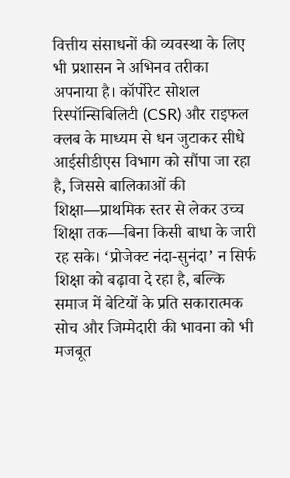वित्तीय संसाधनों की व्यवस्था के लिए भी प्रशासन ने अभिनव तरीका अपनाया है। कॉर्पोरेट सोशल रिस्पॉन्सिबिलिटी (CSR) और राइफल क्लब के माध्यम से धन जुटाकर सीधे आईसीडीएस विभाग को सौंपा जा रहा है, जिससे बालिकाओं की शिक्षा—प्राथमिक स्तर से लेकर उच्च शिक्षा तक—बिना किसी बाधा के जारी रह सके। ‘प्रोजेक्ट नंदा-सुनंदा’ न सिर्फ शिक्षा को बढ़ावा दे रहा है, बल्कि समाज में बेटियों के प्रति सकारात्मक सोच और जिम्मेदारी की भावना को भी मजबूत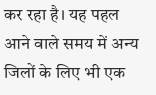कर रहा है। यह पहल आने वाले समय में अन्य जिलों के लिए भी एक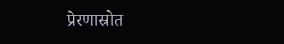प्रेरणास्रोत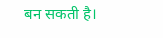बन सकती है।